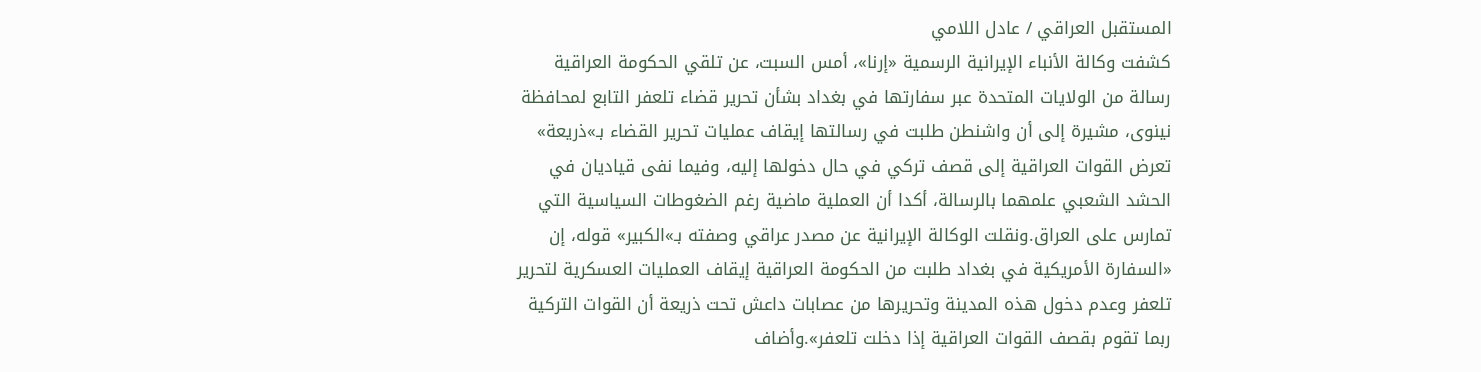المستقبل العراقي / عادل اللامي
كشفت وكالة الأنباء الإيرانية الرسمية «إرنا»، أمس السبت، عن تلقي الحكومة العراقية رسالة من الولايات المتحدة عبر سفارتها في بغداد بشأن تحرير قضاء تلعفر التابع لمحافظة نينوى، مشيرة إلى أن واشنطن طلبت في رسالتها إيقاف عمليات تحرير القضاء بـ»ذريعة» تعرض القوات العراقية إلى قصف تركي في حال دخولها إليه، وفيما نفى قياديان في الحشد الشعبي علمهما بالرسالة، أكدا أن العملية ماضية رغم الضغوطات السياسية التي تمارس على العراق.ونقلت الوكالة الإيرانية عن مصدر عراقي وصفته بـ»الكبير» قوله، إن «السفارة الأمريكية في بغداد طلبت من الحكومة العراقية إيقاف العمليات العسكرية لتحرير تلعفر وعدم دخول هذه المدينة وتحريرها من عصابات داعش تحت ذريعة أن القوات التركية ربما تقوم بقصف القوات العراقية إذا دخلت تلعفر».وأضاف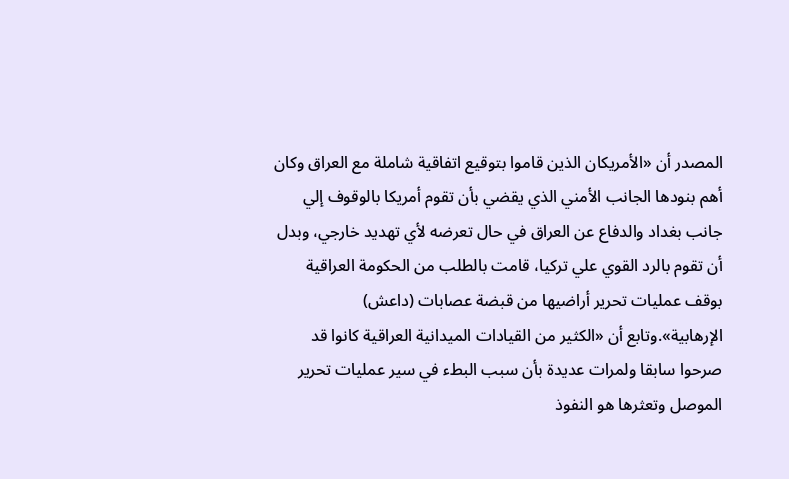المصدر أن «الأمريكان الذين قاموا بتوقيع اتفاقية شاملة مع العراق وكان أهم بنودها الجانب الأمني الذي يقضي بأن تقوم أمريكا بالوقوف إلي جانب بغداد والدفاع عن العراق في حال تعرضه لأي تهديد خارجي، وبدل أن تقوم بالرد القوي علي تركيا، قامت بالطلب من الحكومة العراقية بوقف عمليات تحرير أراضيها من قبضة عصابات (داعش) الإرهابية».وتابع أن «الكثير من القيادات الميدانية العراقية كانوا قد صرحوا سابقا ولمرات عديدة بأن سبب البطء في سير عمليات تحرير الموصل وتعثرها هو النفوذ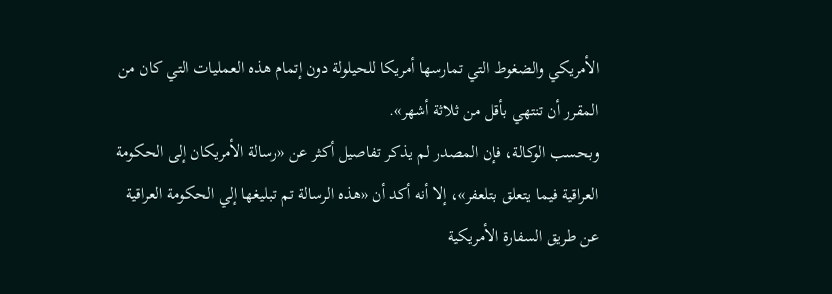الأمريكي والضغوط التي تمارسها أمريكا للحيلولة دون إتمام هذه العمليات التي كان من المقرر أن تنتهي بأقل من ثلاثة أشهر».
وبحسب الوكالة، فإن المصدر لم يذكر تفاصيل أكثر عن «رسالة الأمريكان إلى الحكومة العراقية فيما يتعلق بتلعفر»، إلا أنه أكد أن «هذه الرسالة تم تبليغها إلي الحكومة العراقية عن طريق السفارة الأمريكية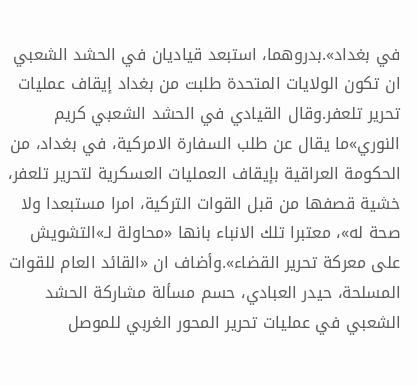في بغداد».بدروهما، استبعد قياديان في الحشد الشعبي ان تكون الولايات المتحدة طلبت من بغداد إيقاف عمليات تحرير تلعفر.وقال القيادي في الحشد الشعبي كريم النوري»ما يقال عن طلب السفارة الامركية، في بغداد، من الحكومة العراقية بإيقاف العمليات العسكرية لتحرير تلعفر، خشية قصفها من قبل القوات التركية، امرا مستبعدا ولا صحة له»، معتبرا تلك الانباء بانها «محاولة لـ»التشويش على معركة تحرير القضاء».وأضاف ان «القائد العام للقوات المسلحة، حيدر العبادي، حسم مسألة مشاركة الحشد الشعبي في عمليات تحرير المحور الغربي للموصل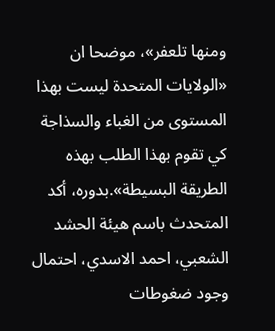ومنها تلعفر»، موضحا ان «الولايات المتحدة ليست بهذا المستوى من الغباء والسذاجة كي تقوم بهذا الطلب بهذه الطريقة البسيطة».بدوره، أكد المتحدث باسم هيئة الحشد الشعبي، احمد الاسدي، احتمال وجود ضغوطات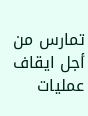تمارس من أجل ايقاف عمليات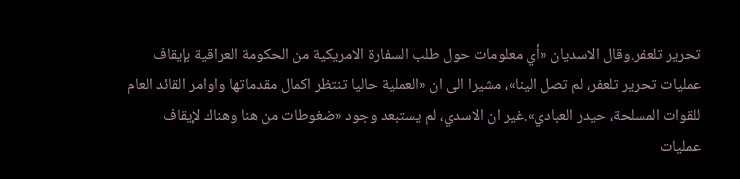تحرير تلعفر.وقال الاسديان «أي معلومات حول طلب السفارة الامريكية من الحكومة العراقية بإيقاف عمليات تحرير تلعفر، لم تصل الينا»، مشيرا الى ان «العملية حاليا تنتظر اكمال مقدماتها واوامر القائد العام للقوات المسلحة، حيدر العبادي».غير ان الاسدي، لم يستبعد وجود «ضغوطات من هنا وهناك لإيقاف عمليات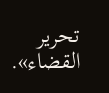تحرير القضاء».